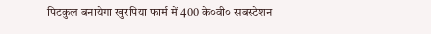पिटकुल बनायेगा खुरपिया फार्म में 400 के०वी० सबस्टेशन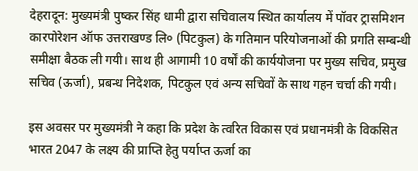देहरादून: मुख्यमंत्री पुष्कर सिंह धामी द्वारा सचिवालय स्थित कार्यालय में पॉवर ट्रासमिशन कारपोरेशन ऑफ उत्तराखण्ड लि० (पिटकुल) के गतिमान परियोजनाओं की प्रगति सम्बन्धी समीक्षा बैठक ली गयी। साथ ही आगामी 10 वर्षों की कार्ययोजना पर मुख्य सचिव, प्रमुख सचिव (ऊर्जा), प्रबन्ध निदेशक, पिटकुल एवं अन्य सचिवों के साथ गहन चर्चा की गयी।

इस अवसर पर मुख्यमंत्री ने कहा कि प्रदेश के त्वरित विकास एवं प्रधानमंत्री के विकसित भारत 2047 के लक्ष्य की प्राप्ति हेतु पर्याप्त ऊर्जा का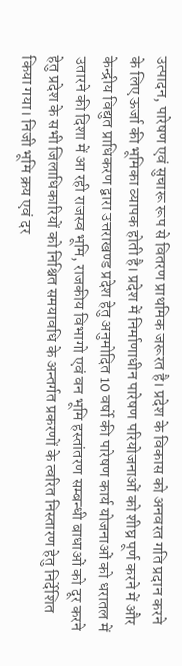उत्पादन, पारेषण एवं सुचारू रूप से वितरण प्राथमिक जरूरत है। प्रदेश के विकास को अनवरत गति प्रदान करने के लिए ऊर्जा की भूमिका व्यापक होती है। प्रदेश में निर्माणाधीन पारेषण परियोजनाओं को शीघ्र पूर्ण करने में और केन्द्रीय विद्युत प्राधिकरण द्वारा उत्तराखण्ड प्रदेश हेतु अनुमोदित 10 वर्षो की पारेषण कार्य योजनाओं को धरातल में उतारने की दिशा में आ रही राजस्व भूमि, राजकीय विभागो एवं वन भूमि हस्तांतरण सम्बन्धी बाधाओं को दूर करने हेतु प्रदेश के सभी जिलाधिकारियों को निश्चित समयावधि के अन्तर्गत प्रकरणों के त्वरित निस्तारण हेतु निर्देशित किया गया। निजी भूमि क्रय एवं दर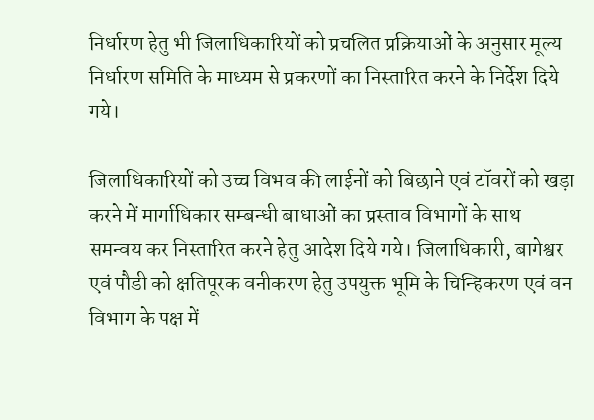निर्धारण हेतु भी जिलाधिकारियों को प्रचलित प्रक्रियाओं के अनुसार मूल्य निर्धारण समिति के माध्यम से प्रकरणों का निस्तारित करने के निर्देश दिये गये।

जिलाधिकारियों को उच्च विभव की लाईनों को बिछाने एवं टॉवरों को खड़ा करने में मार्गाधिकार सम्बन्धी बाधाओं का प्रस्ताव विभागों के साथ समन्वय कर निस्तारित करने हेतु आदेश दिये गये। जिलाधिकारी, बागेश्वर एवं पौडी को क्षतिपूरक वनीकरण हेतु उपयुक्त भूमि के चिन्हिकरण एवं वन विभाग के पक्ष में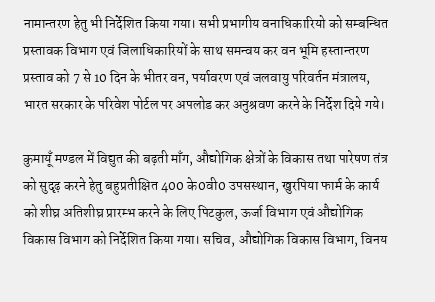नामान्तरण हेतु भी निर्देशित किया गया। सभी प्रभागीय वनाधिकारियो को सम्बन्धित प्रस्तावक विभाग एवं जिलाधिकारियों के साथ समन्वय कर वन भूमि हस्तान्तरण प्रस्ताव को 7 से 10 दिन के भीतर वन, पर्यावरण एवं जलवायु परिवर्तन मंत्रालय, भारत सरकार के परिवेश पोर्टल पर अपलोड कर अनुश्रवण करने के निर्देश दिये गये।

कुमायूँ मण्डल में विद्युत की बढ़ती माँग, औद्योगिक क्षेत्रों के विकास तथा पारेषण तंत्र को सुदृढ़ करने हेतु बहुप्रतीक्षित 400 के0वी0 उपसस्थान, खुरपिया फार्म के कार्य को शीघ्र अतिशीघ्र प्रारम्भ करने के लिए पिटकुल, ऊर्जा विभाग एवं औद्योगिक विकास विभाग को निर्देशित किया गया। सचिव, औद्योगिक विकास विभाग, विनय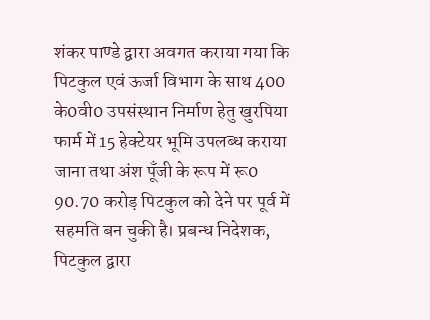शंकर पाण्डे द्वारा अवगत कराया गया कि पिटकुल एवं ऊर्जा विभाग के साथ 400 के0वी0 उपसंस्थान निर्माण हेतु खुरपिया फार्म में 15 हेक्टेयर भूमि उपलब्ध कराया जाना तथा अंश पूँजी के रूप में रू0 90.70 करोड़ पिटकुल को देने पर पूर्व में सहमति बन चुकी है। प्रबन्ध निदेशक, पिटकुल द्वारा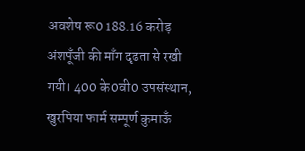अवशेष रू0 188.16 करोड़ अंशपूँजी की माँग दृढता से रखी गयी। 400 के0वी0 उपसंस्थान, खुरपिया फार्म सम्पूर्ण कुमाऊँ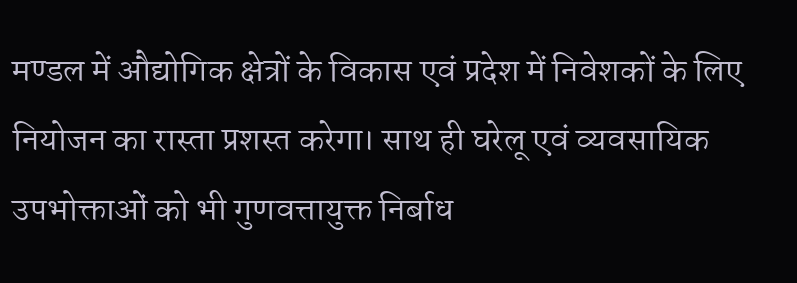मण्डल में औद्योगिक क्षेत्रों के विकास एवं प्रदेश में निवेशकों के लिए नियोजन का रास्ता प्रशस्त करेगा। साथ ही घरेलू एवं व्यवसायिक उपभोक्ताओं को भी गुणवत्तायुक्त निर्बाध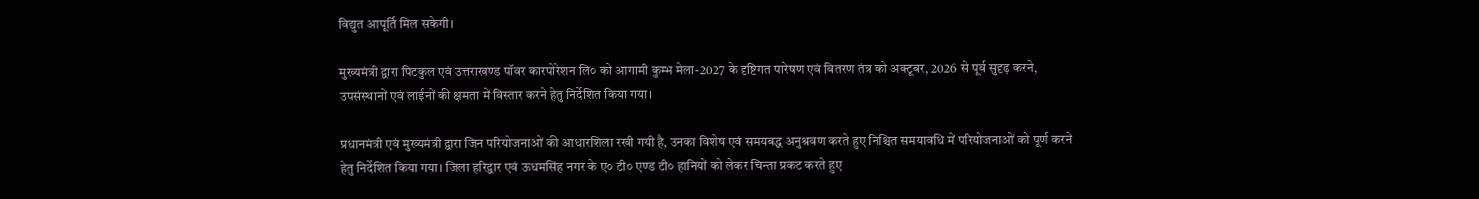विद्युत आपूर्ति मिल सकेगी।

मुख्यमंत्री द्वारा पिटकुल एवं उत्तराखण्ड पॉवर कारपोरेशन लि० को आगामी कुम्भ मेला-2027 के दृष्टिगत पारेषण एवं वितरण तंत्र को अक्टूबर, 2026 से पूर्व सुदृढ़ करने, उपसंस्थानों एवं लाईनों की क्षमता में विस्तार करने हेतु निर्देशित किया गया।

प्रधानमंत्री एवं मुख्यमंत्री द्वारा जिन परियोजनाओं की आधारशिला रखी गयी है, उनका विशेष एवं समयबद्ध अनुश्रवण करते हुए निश्चित समयावधि में परियोजनाओं को पूर्ण करने हेतु निर्देशित किया गया। जिला हरिद्वार एवं ऊधमसिंह नगर के ए० टी० एण्ड टी० हानियों को लेकर चिन्ता प्रकट करते हुए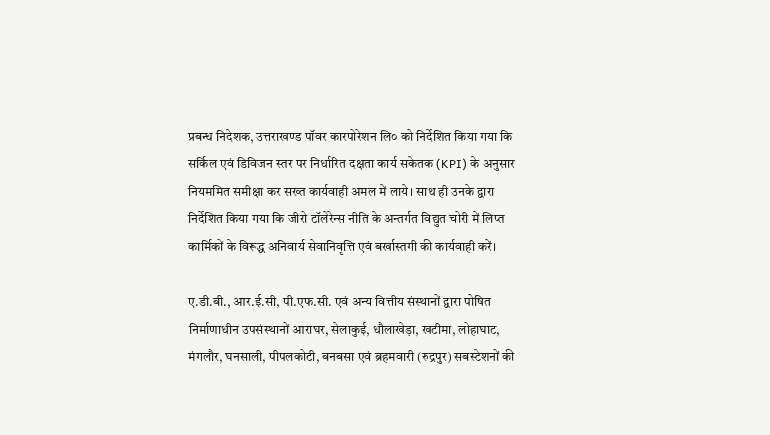प्रबन्ध निदेशक, उत्तराखण्ड पॉवर कारपोरेशन लि० को निर्देशित किया गया कि सर्किल एवं डिविजन स्तर पर निर्धारित दक्षता कार्य सकेतक (KPI) के अनुसार नियममित समीक्षा कर सख्त कार्यवाही अमल में लाये। साथ ही उनके द्वारा निर्देशित किया गया कि जीरो टॉलेरेन्स नीति के अन्तर्गत विद्युत चोरी में लिप्त कार्मिकों के विरूद्ध अनिवार्य सेवानिवृत्ति एवं बर्खास्तगी की कार्यवाही करें।

ए.डी.बी., आर.ई.सी, पी.एफ.सी. एवं अन्य वित्तीय संस्थानों द्वारा पोषित निर्माणाधीन उपसंस्थानों आराघर, सेलाकुई, धौलाखेड़ा, खटीमा, लोहाघाट, मंगलौर, घनसाली, पीपलकोटी, बनबसा एवं ब्रहमवारी (रुद्रपुर) सबस्टेशनों की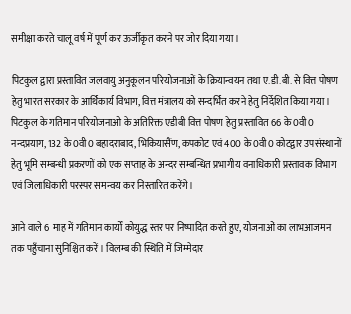समीक्षा करते चालू वर्ष में पूर्ण कर ऊर्जीकृत करने पर जोर दिया गया।

पिटकुल द्वारा प्रस्तावित जलवायु अनुकूलन परियोजनाओं के क्रियान्वयन तथा ए.डी.बी. से वित्त पोषण हेतु भारत सरकार के आर्थिकार्य विभाग, वित्त मंत्रालय को सन्दर्भित करने हेतु निर्देशित किया गया। पिटकुल के गतिमान परियोजनाओ के अतिरिक्त एडीबी वित्त पोषण हेतु प्रस्तावित 66 के0वी0 नन्दप्रयाग, 132 के0वी0 बहादराबाद, भिकियासैंण, कपकोट एवं 400 के0वी0 कोटद्वार उपसंस्थानों हेतु भूमि सम्बन्धी प्रकरणों को एक सप्ताह के अन्दर सम्बन्धित प्रभागीय वनाधिकारी प्रस्तावक विभाग एवं जिलाधिकारी परस्पर समन्वय कर निस्तारित करेंगे।

आने वाले 6 माह में गतिमान कार्यों कोयुद्ध स्तर पर निष्पादित करते हुए, योजनाओं का लाभआजमन तक पहुँचाना सुनिश्चित करें। विलम्ब की स्थिति में जिम्मेदार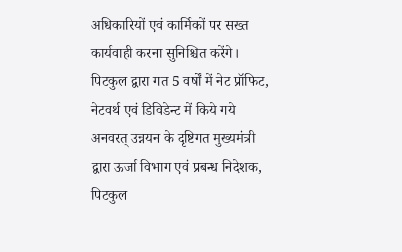अधिकारियों एवं कार्मिकों पर सख्त कार्यवाही करना सुनिश्चित करेंगे। पिटकुल द्वारा गत 5 वर्षों में नेट प्रॉफिट, नेटवर्थ एवं डिविडेन्ट में किये गये अनवरत् उन्नयन के दृष्टिगत मुख्यमंत्री द्वारा ऊर्जा विभाग एवं प्रबन्ध निदेशक, पिटकुल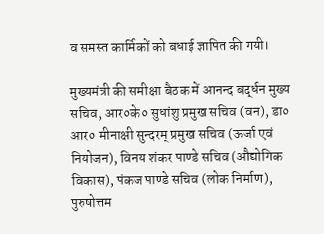व समस्त कार्मिकों को बधाई ज्ञापित की गयी।

मुख्यमंत्री की समीक्षा बैठक में आनन्द बर्द्धन मुख्य सचिव, आर०के० सुधांशु प्रमुख सचिव (वन), डा० आर० मीनाक्षी सुन्दरम् प्रमुख सचिव (ऊर्जा एवं नियोजन), विनय शंकर पाण्डे सचिव (औद्योगिक विकास), पंकज पाण्डे सचिव (लोक निर्माण), पुरुषोत्तम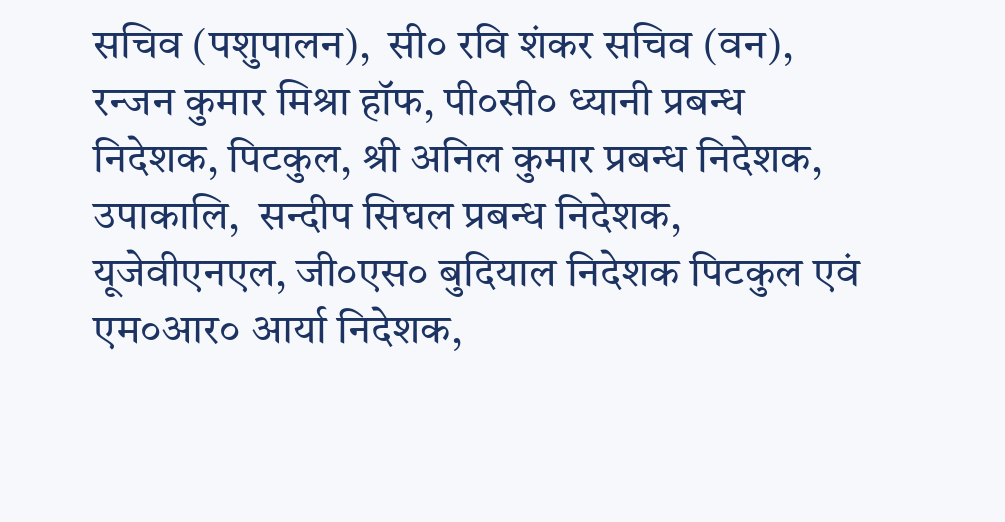सचिव (पशुपालन),  सी० रवि शंकर सचिव (वन), रन्जन कुमार मिश्रा हॉफ, पी०सी० ध्यानी प्रबन्ध निदेशक, पिटकुल, श्री अनिल कुमार प्रबन्ध निदेशक, उपाकालि,  सन्दीप सिघल प्रबन्ध निदेशक, यूजेवीएनएल, जी०एस० बुदियाल निदेशक पिटकुल एवं एम०आर० आर्या निदेशक,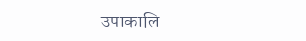उपाकालि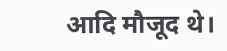आदि मौजूद थे।